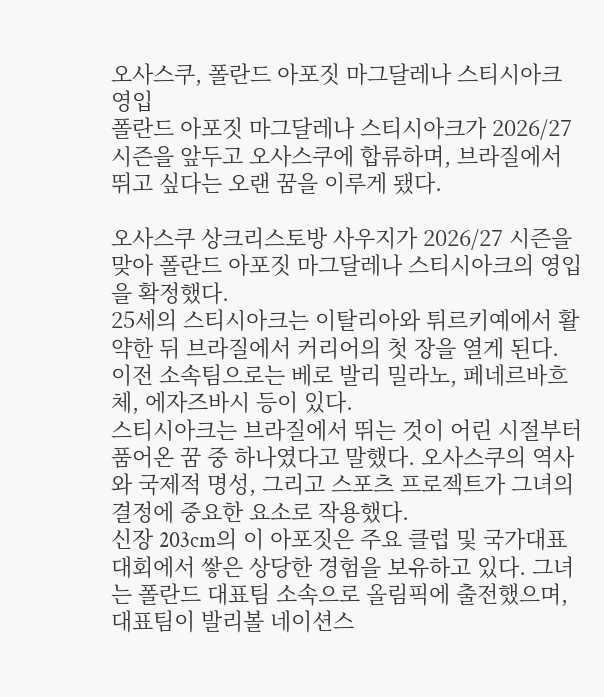오사스쿠, 폴란드 아포짓 마그달레나 스티시아크 영입
폴란드 아포짓 마그달레나 스티시아크가 2026/27 시즌을 앞두고 오사스쿠에 합류하며, 브라질에서 뛰고 싶다는 오랜 꿈을 이루게 됐다.

오사스쿠 상크리스토방 사우지가 2026/27 시즌을 맞아 폴란드 아포짓 마그달레나 스티시아크의 영입을 확정했다.
25세의 스티시아크는 이탈리아와 튀르키예에서 활약한 뒤 브라질에서 커리어의 첫 장을 열게 된다. 이전 소속팀으로는 베로 발리 밀라노, 페네르바흐체, 에자즈바시 등이 있다.
스티시아크는 브라질에서 뛰는 것이 어린 시절부터 품어온 꿈 중 하나였다고 말했다. 오사스쿠의 역사와 국제적 명성, 그리고 스포츠 프로젝트가 그녀의 결정에 중요한 요소로 작용했다.
신장 203cm의 이 아포짓은 주요 클럽 및 국가대표 대회에서 쌓은 상당한 경험을 보유하고 있다. 그녀는 폴란드 대표팀 소속으로 올림픽에 출전했으며, 대표팀이 발리볼 네이션스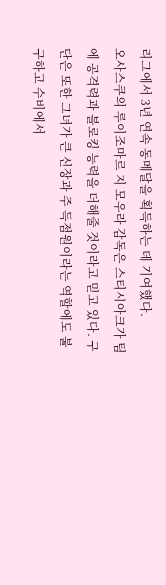리그에서 3년 연속 동메달을 획득하는 데 기여했다.
오사스쿠의 루이조마르 지 모우라 감독은 스티시아크가 팀에 공격력과 블로킹 능력을 더해줄 것이라고 믿고 있다. 구단은 또한 그녀가 큰 신장과 주 득점원이라는 역할에도 불구하고 수비에서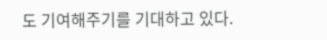도 기여해주기를 기대하고 있다.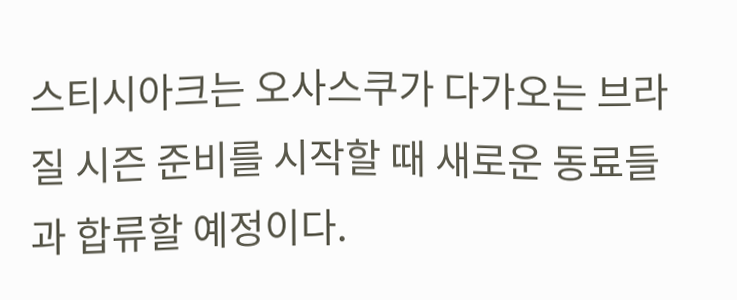스티시아크는 오사스쿠가 다가오는 브라질 시즌 준비를 시작할 때 새로운 동료들과 합류할 예정이다.